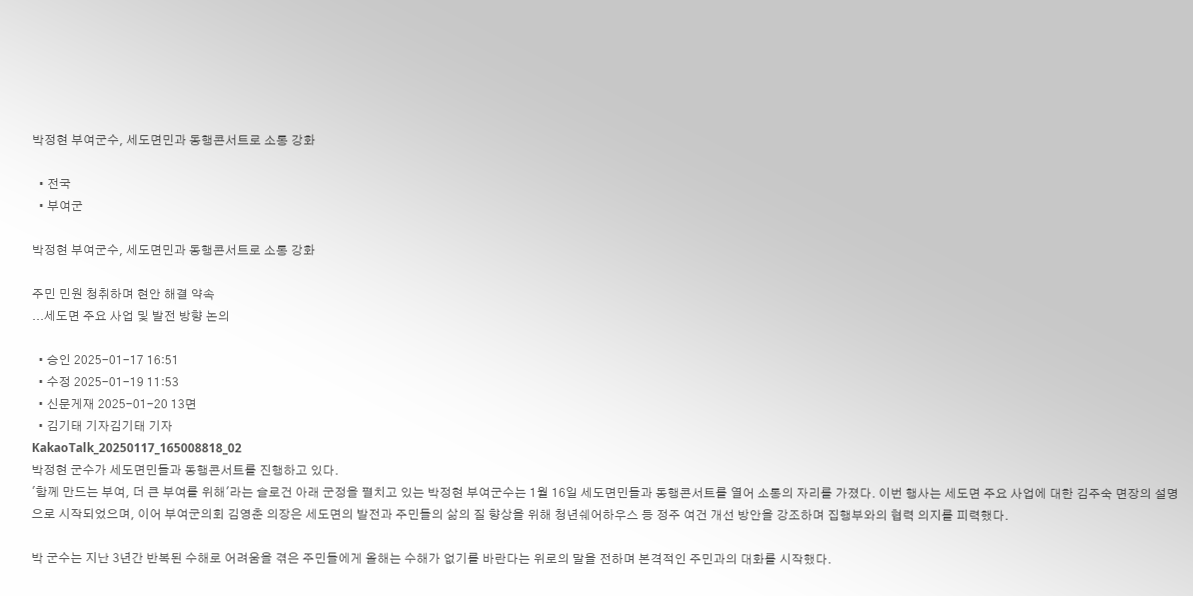박정현 부여군수, 세도면민과 동행콘서트로 소통 강화

  • 전국
  • 부여군

박정현 부여군수, 세도면민과 동행콘서트로 소통 강화

주민 민원 청취하며 현안 해결 약속
...세도면 주요 사업 및 발전 방향 논의

  • 승인 2025-01-17 16:51
  • 수정 2025-01-19 11:53
  • 신문게재 2025-01-20 13면
  • 김기태 기자김기태 기자
KakaoTalk_20250117_165008818_02
박정현 군수가 세도면민들과 동행콘서트를 진행하고 있다.
'함께 만드는 부여, 더 큰 부여를 위해'라는 슬로건 아래 군정을 펼치고 있는 박정현 부여군수는 1월 16일 세도면민들과 동행콘서트를 열어 소통의 자리를 가졌다. 이번 행사는 세도면 주요 사업에 대한 김주숙 면장의 설명으로 시작되었으며, 이어 부여군의회 김영춘 의장은 세도면의 발전과 주민들의 삶의 질 향상을 위해 청년쉐어하우스 등 정주 여건 개선 방안을 강조하며 집행부와의 협력 의지를 피력했다.

박 군수는 지난 3년간 반복된 수해로 어려움을 겪은 주민들에게 올해는 수해가 없기를 바란다는 위로의 말을 전하며 본격적인 주민과의 대화를 시작했다.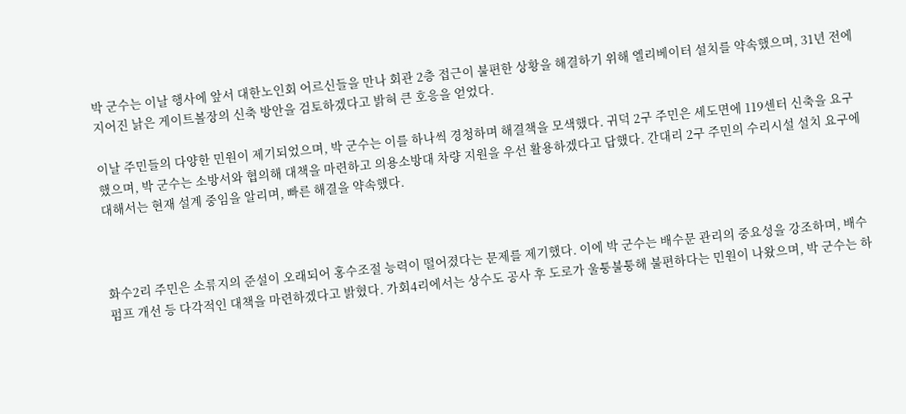박 군수는 이날 행사에 앞서 대한노인회 어르신들을 만나 회관 2층 접근이 불편한 상황을 해결하기 위해 엘리베이터 설치를 약속했으며, 31년 전에 지어진 낡은 게이트볼장의 신축 방안을 검토하겠다고 밝혀 큰 호응을 얻었다.

이날 주민들의 다양한 민원이 제기되었으며, 박 군수는 이를 하나씩 경청하며 해결책을 모색했다. 귀덕 2구 주민은 세도면에 119센터 신축을 요구했으며, 박 군수는 소방서와 협의해 대책을 마련하고 의용소방대 차량 지원을 우선 활용하겠다고 답했다. 간대리 2구 주민의 수리시설 설치 요구에 대해서는 현재 설계 중임을 알리며, 빠른 해결을 약속했다.



화수2리 주민은 소류지의 준설이 오래되어 홍수조절 능력이 떨어졌다는 문제를 제기했다. 이에 박 군수는 배수문 관리의 중요성을 강조하며, 배수펌프 개선 등 다각적인 대책을 마련하겠다고 밝혔다. 가회4리에서는 상수도 공사 후 도로가 울퉁불퉁해 불편하다는 민원이 나왔으며, 박 군수는 하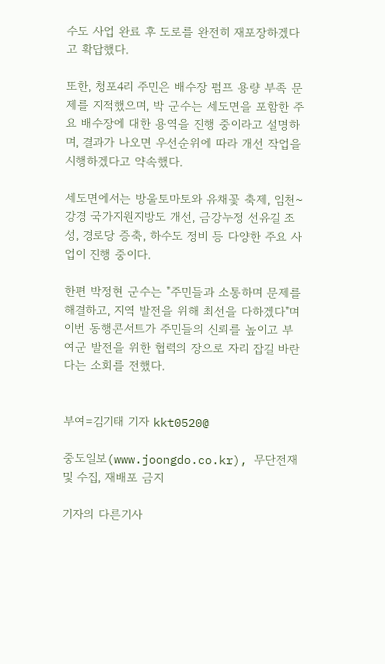수도 사업 완료 후 도로를 완전히 재포장하겠다고 확답했다.

또한, 청포4리 주민은 배수장 펌프 용량 부족 문제를 지적했으며, 박 군수는 세도면을 포함한 주요 배수장에 대한 용역을 진행 중이라고 설명하며, 결과가 나오면 우선순위에 따라 개선 작업을 시행하겠다고 약속했다.

세도면에서는 방울토마토와 유채꽃 축제, 임천~강경 국가지원지방도 개선, 금강누정 선유길 조성, 경로당 증축, 하수도 정비 등 다양한 주요 사업이 진행 중이다.

한편 박정현 군수는 "주민들과 소통하며 문제를 해결하고, 지역 발전을 위해 최선을 다하겠다"며 이번 동행콘서트가 주민들의 신뢰를 높이고 부여군 발전을 위한 협력의 장으로 자리 잡길 바란다는 소회를 전했다.


부여=김기태 기자 kkt0520@

중도일보(www.joongdo.co.kr), 무단전재 및 수집, 재배포 금지

기자의 다른기사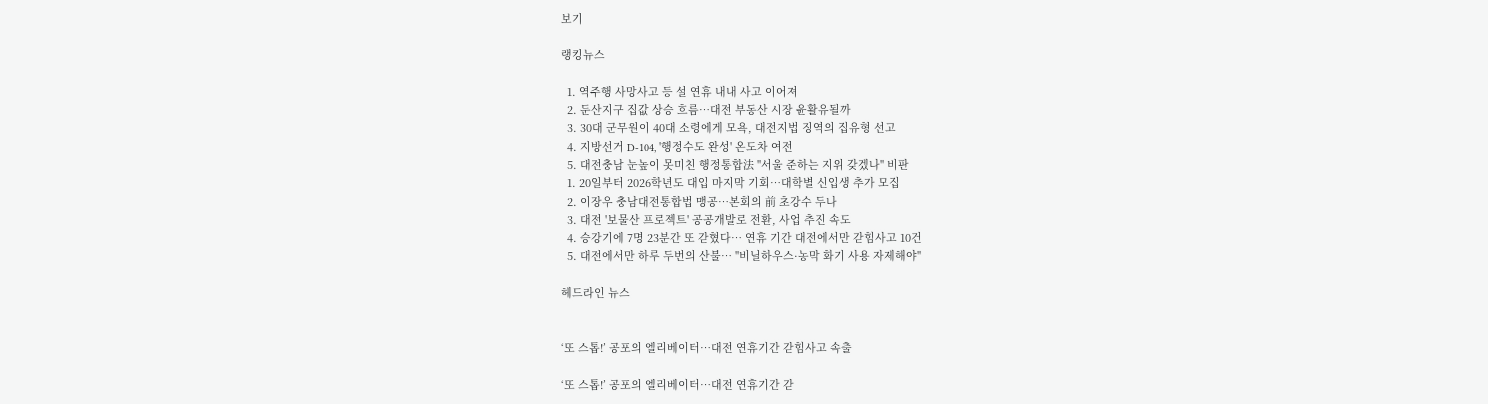보기

랭킹뉴스

  1. 역주행 사망사고 등 설 연휴 내내 사고 이어져
  2. 둔산지구 집값 상승 흐름…대전 부동산 시장 윤활유될까
  3. 30대 군무원이 40대 소령에게 모욕, 대전지법 징역의 집유형 선고
  4. 지방선거 D-104, '행정수도 완성' 온도차 여전
  5. 대전충남 눈높이 못미친 행정통합法 "서울 준하는 지위 갖겠나" 비판
  1. 20일부터 2026학년도 대입 마지막 기회…대학별 신입생 추가 모집
  2. 이장우 충남대전통합법 맹공…본회의 前 초강수 두나
  3. 대전 '보물산 프로젝트' 공공개발로 전환, 사업 추진 속도
  4. 승강기에 7명 23분간 또 갇혔다… 연휴 기간 대전에서만 갇힘사고 10건
  5. 대전에서만 하루 두번의 산불… "비닐하우스·농막 화기 사용 자제해야"

헤드라인 뉴스


‘또 스톱!’ 공포의 엘리베이터…대전 연휴기간 갇힘사고 속출

‘또 스톱!’ 공포의 엘리베이터…대전 연휴기간 갇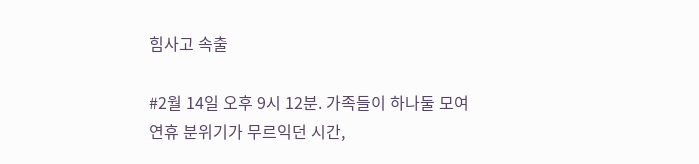힘사고 속출

#2월 14일 오후 9시 12분. 가족들이 하나둘 모여 연휴 분위기가 무르익던 시간,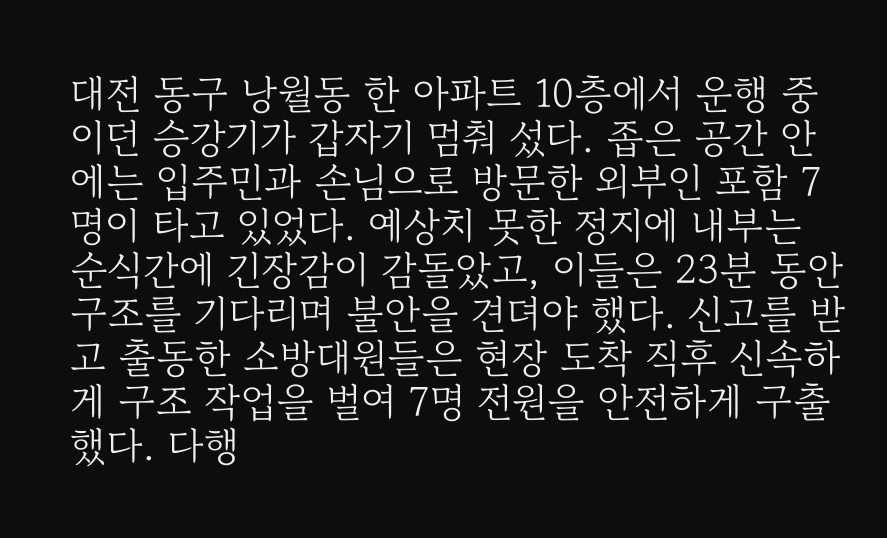대전 동구 낭월동 한 아파트 10층에서 운행 중이던 승강기가 갑자기 멈춰 섰다. 좁은 공간 안에는 입주민과 손님으로 방문한 외부인 포함 7명이 타고 있었다. 예상치 못한 정지에 내부는 순식간에 긴장감이 감돌았고, 이들은 23분 동안 구조를 기다리며 불안을 견뎌야 했다. 신고를 받고 출동한 소방대원들은 현장 도착 직후 신속하게 구조 작업을 벌여 7명 전원을 안전하게 구출했다. 다행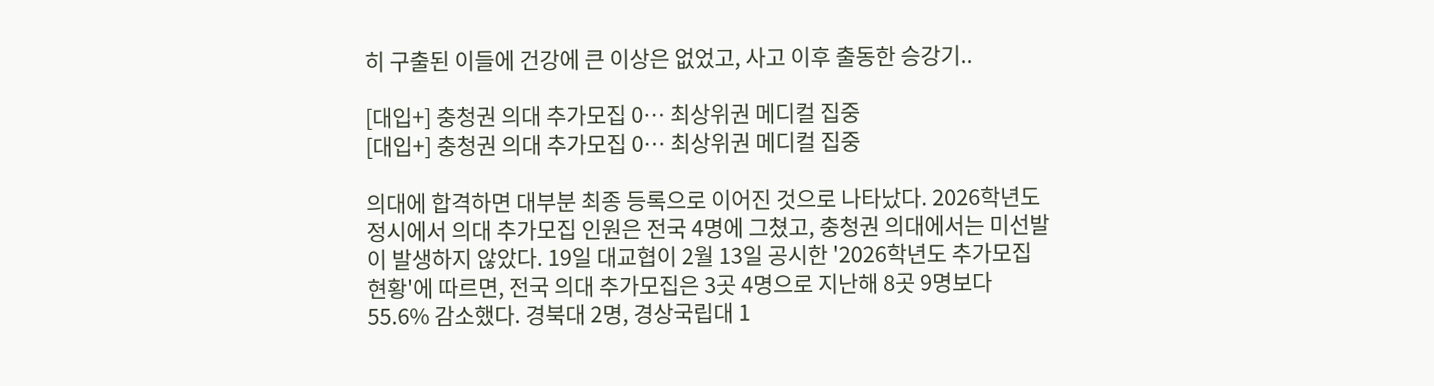히 구출된 이들에 건강에 큰 이상은 없었고, 사고 이후 출동한 승강기..

[대입+] 충청권 의대 추가모집 0… 최상위권 메디컬 집중
[대입+] 충청권 의대 추가모집 0… 최상위권 메디컬 집중

의대에 합격하면 대부분 최종 등록으로 이어진 것으로 나타났다. 2026학년도 정시에서 의대 추가모집 인원은 전국 4명에 그쳤고, 충청권 의대에서는 미선발이 발생하지 않았다. 19일 대교협이 2월 13일 공시한 '2026학년도 추가모집 현황'에 따르면, 전국 의대 추가모집은 3곳 4명으로 지난해 8곳 9명보다 55.6% 감소했다. 경북대 2명, 경상국립대 1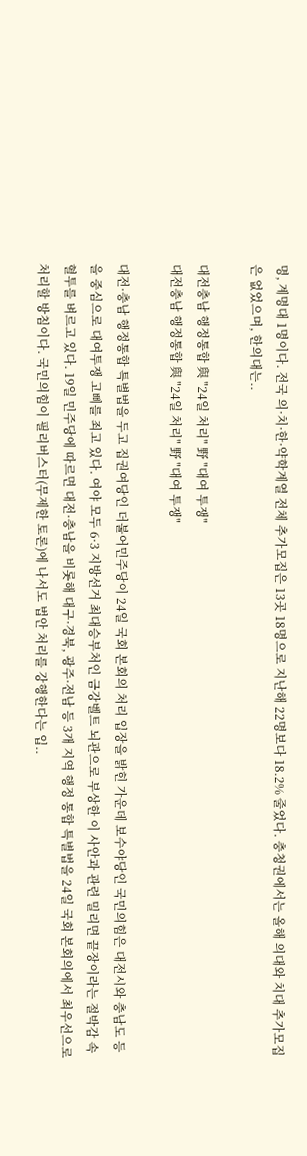명, 계명대 1명이다. 전국 의·치·한·약학계열 전체 추가모집은 13곳 18명으로 지난해 22명보다 18.2% 줄었다. 충청권에서는 올해 의대와 치대 추가모집은 없었으며, 한의대는..

대전충남 행정통합 與 "24일 처리" 野 "대여 투쟁"
대전충남 행정통합 與 "24일 처리" 野 "대여 투쟁"

대전·충남 행정통합 특별법을 두고 집권여당인 더불어민주당이 24일 국회 본회의 처리 입장을 밝힌 가운데 보수야당인 국민의힘은 대전시와 충남도 등을 중심으로 대여투쟁 고삐를 죄고 있다. 여야 모두 6·3 지방선거 최대승부처인 금강벨트 뇌관으로 부상한 이 사안과 관련 밀리면 끝장이라는 절박감 속 혈투를 벼르고 있다. 19일 민주당에 따르면 대전·충남을 비롯해 대구·경북, 광주·전남 등 3개 지역 행정 통합 특별법을 24일 국회 본회의에서 최우선으로 처리할 방침이다. 국민의힘이 필리버스터(무제한 토론)에 나서도 법안 처리를 강행한다는 입..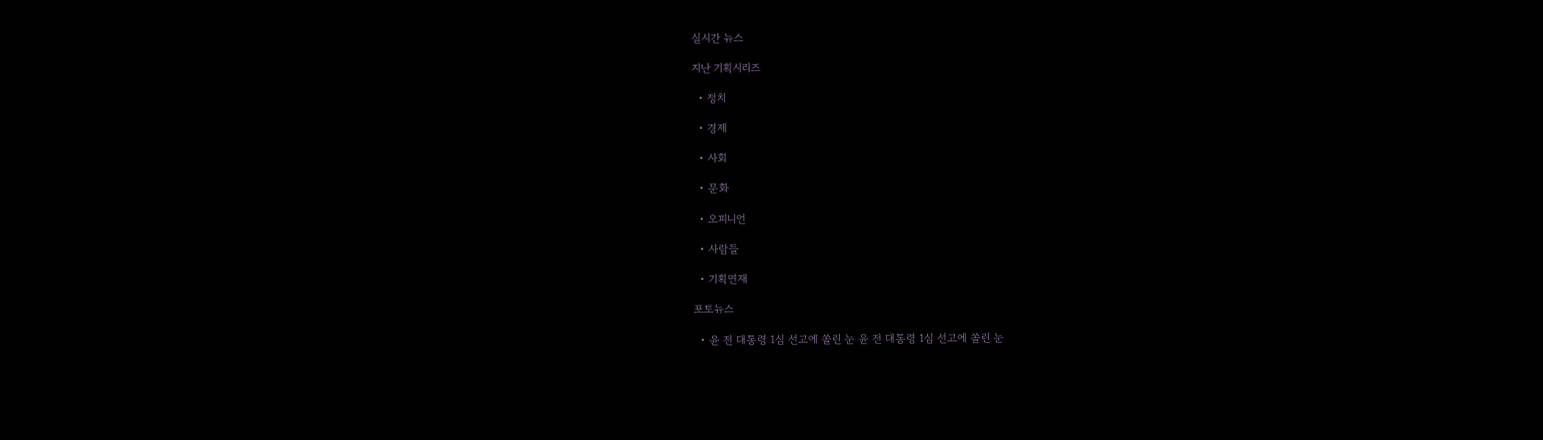실시간 뉴스

지난 기획시리즈

  • 정치

  • 경제

  • 사회

  • 문화

  • 오피니언

  • 사람들

  • 기획연재

포토뉴스

  • 윤 전 대통령 1심 선고에 쏠린 눈 윤 전 대통령 1심 선고에 쏠린 눈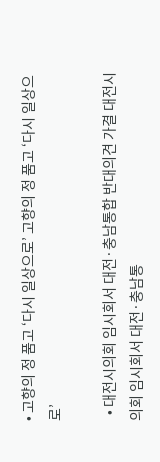• 고향의 정 품고 ‘다시 일상으로’ 고향의 정 품고 ‘다시 일상으로’

  • 대전시의회 임시회서 대전·충남통합 반대의견 가결 대전시의회 임시회서 대전·충남통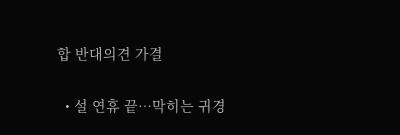합 반대의견 가결

  • 설 연휴 끝…막히는 귀경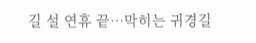길 설 연휴 끝…막히는 귀경길